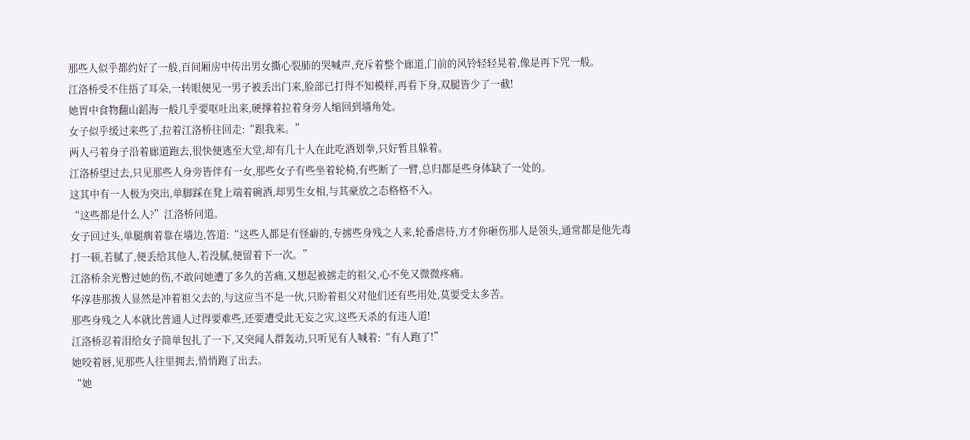那些人似乎都约好了一般,百间厢房中传出男女撕心裂肺的哭喊声,充斥着整个廊道,门前的风铃轻轻晃着,像是再下咒一般。
江洛桥受不住捂了耳朵,一转眼便见一男子被丢出门来,脸部已打得不知模样,再看下身,双腿皆少了一截!
她胃中食物翻山蹈海一般几乎要呕吐出来,硬撑着拉着身旁人缩回到墙角处。
女子似乎缓过来些了,拉着江洛桥往回走:“跟我来。”
两人弓着身子沿着廊道跑去,很快便逃至大堂,却有几十人在此吃酒划拳,只好暂且躲着。
江洛桥望过去,只见那些人身旁皆伴有一女,那些女子有些坐着轮椅,有些断了一臂,总归都是些身体缺了一处的。
这其中有一人极为突出,单脚踩在凳上端着碗酒,却男生女相,与其豪放之态格格不入。
“这些都是什么人?”江洛桥问道。
女子回过头,单腿瘸着靠在墙边,答道:“这些人都是有怪癖的,专掳些身残之人来,轮番虐待,方才你砸伤那人是领头,通常都是他先毒打一顿,若腻了,便丢给其他人,若没腻,便留着下一次。”
江洛桥余光瞥过她的伤,不敢问她遭了多久的苦痛,又想起被掳走的祖父,心不免又微微疼痛。
华淳巷那拨人显然是冲着祖父去的,与这应当不是一伙,只盼着祖父对他们还有些用处,莫要受太多苦。
那些身残之人本就比普通人过得要难些,还要遭受此无妄之灾,这些天杀的有违人道!
江洛桥忍着泪给女子简单包扎了一下,又突闻人群轰动,只听见有人喊着:“有人跑了!”
她咬着唇,见那些人往里拥去,悄悄跑了出去。
“她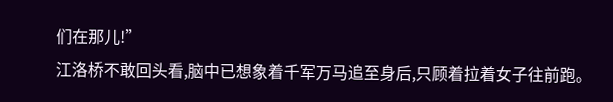们在那儿!”
江洛桥不敢回头看,脑中已想象着千军万马追至身后,只顾着拉着女子往前跑。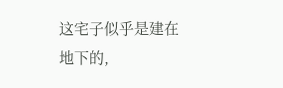这宅子似乎是建在地下的,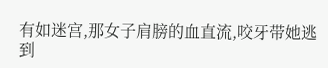有如迷宫,那女子肩膀的血直流,咬牙带她逃到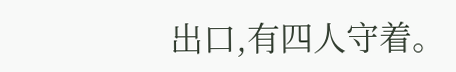出口,有四人守着。